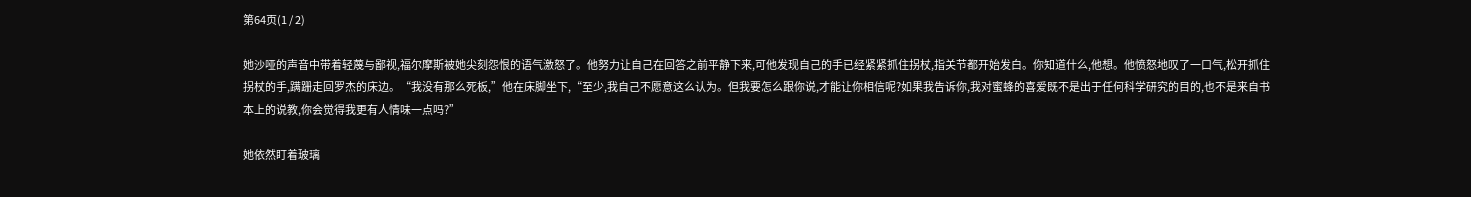第64页(1 / 2)

她沙哑的声音中带着轻蔑与鄙视,福尔摩斯被她尖刻怨恨的语气激怒了。他努力让自己在回答之前平静下来,可他发现自己的手已经紧紧抓住拐杖,指关节都开始发白。你知道什么,他想。他愤怒地叹了一口气,松开抓住拐杖的手,蹒跚走回罗杰的床边。“我没有那么死板,”他在床脚坐下,“至少,我自己不愿意这么认为。但我要怎么跟你说,才能让你相信呢?如果我告诉你,我对蜜蜂的喜爱既不是出于任何科学研究的目的,也不是来自书本上的说教,你会觉得我更有人情味一点吗?”

她依然盯着玻璃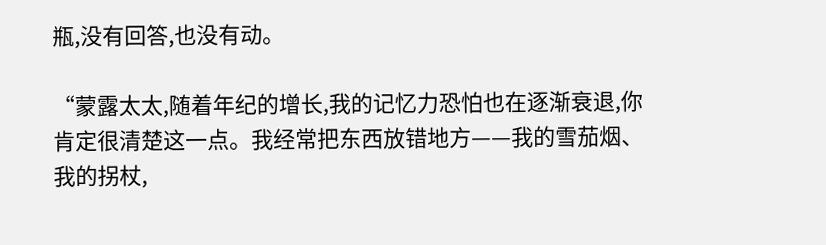瓶,没有回答,也没有动。

“蒙露太太,随着年纪的增长,我的记忆力恐怕也在逐渐衰退,你肯定很清楚这一点。我经常把东西放错地方——我的雪茄烟、我的拐杖,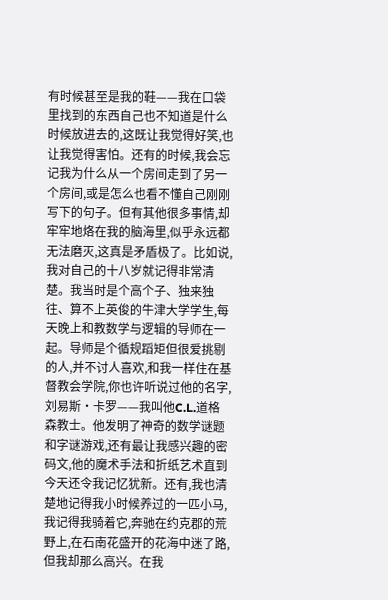有时候甚至是我的鞋——我在口袋里找到的东西自己也不知道是什么时候放进去的,这既让我觉得好笑,也让我觉得害怕。还有的时候,我会忘记我为什么从一个房间走到了另一个房间,或是怎么也看不懂自己刚刚写下的句子。但有其他很多事情,却牢牢地烙在我的脑海里,似乎永远都无法磨灭,这真是矛盾极了。比如说,我对自己的十八岁就记得非常清楚。我当时是个高个子、独来独往、算不上英俊的牛津大学学生,每天晚上和教数学与逻辑的导师在一起。导师是个循规蹈矩但很爱挑剔的人,并不讨人喜欢,和我一样住在基督教会学院,你也许听说过他的名字,刘易斯·卡罗——我叫他C.L.道格森教士。他发明了神奇的数学谜题和字谜游戏,还有最让我感兴趣的密码文,他的魔术手法和折纸艺术直到今天还令我记忆犹新。还有,我也清楚地记得我小时候养过的一匹小马,我记得我骑着它,奔驰在约克郡的荒野上,在石南花盛开的花海中迷了路,但我却那么高兴。在我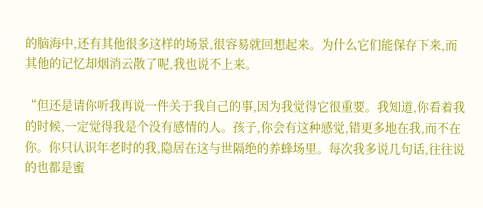的脑海中,还有其他很多这样的场景,很容易就回想起来。为什么它们能保存下来,而其他的记忆却烟消云散了呢,我也说不上来。

“但还是请你听我再说一件关于我自己的事,因为我觉得它很重要。我知道,你看着我的时候,一定觉得我是个没有感情的人。孩子,你会有这种感觉,错更多地在我,而不在你。你只认识年老时的我,隐居在这与世隔绝的养蜂场里。每次我多说几句话,往往说的也都是蜜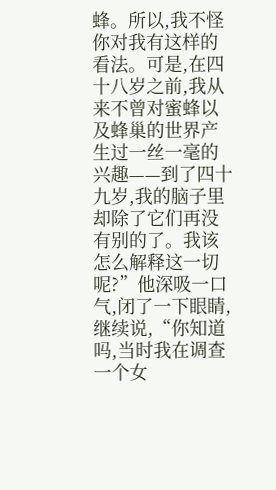蜂。所以,我不怪你对我有这样的看法。可是,在四十八岁之前,我从来不曾对蜜蜂以及蜂巢的世界产生过一丝一毫的兴趣——到了四十九岁,我的脑子里却除了它们再没有别的了。我该怎么解释这一切呢?”他深吸一口气,闭了一下眼睛,继续说,“你知道吗,当时我在调查一个女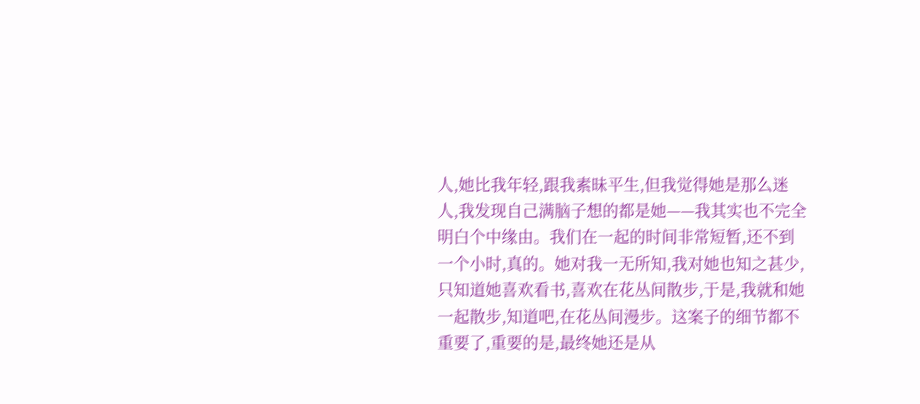人,她比我年轻,跟我素昧平生,但我觉得她是那么迷人,我发现自己满脑子想的都是她——我其实也不完全明白个中缘由。我们在一起的时间非常短暂,还不到一个小时,真的。她对我一无所知,我对她也知之甚少,只知道她喜欢看书,喜欢在花丛间散步,于是,我就和她一起散步,知道吧,在花丛间漫步。这案子的细节都不重要了,重要的是,最终她还是从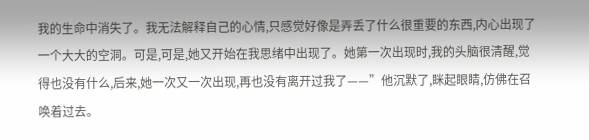我的生命中消失了。我无法解释自己的心情,只感觉好像是弄丢了什么很重要的东西,内心出现了一个大大的空洞。可是,可是,她又开始在我思绪中出现了。她第一次出现时,我的头脑很清醒,觉得也没有什么,后来,她一次又一次出现,再也没有离开过我了——”他沉默了,眯起眼睛,仿佛在召唤着过去。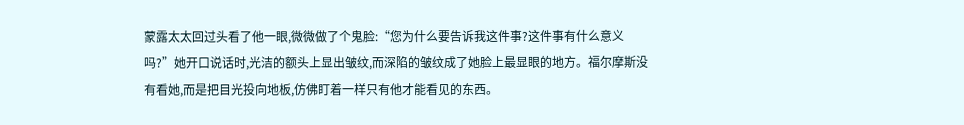蒙露太太回过头看了他一眼,微微做了个鬼脸:“您为什么要告诉我这件事?这件事有什么意义吗?”她开口说话时,光洁的额头上显出皱纹,而深陷的皱纹成了她脸上最显眼的地方。福尔摩斯没有看她,而是把目光投向地板,仿佛盯着一样只有他才能看见的东西。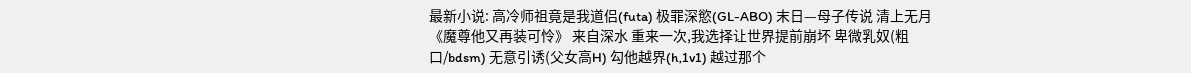最新小说: 高冷师祖竟是我道侣(futa) 极罪深慾(GL-ABO) 末日—母子传说 清上无月《魔尊他又再装可怜》 来自深水 重来一次,我选择让世界提前崩坏 卑微乳奴(粗口/bdsm) 无意引诱(父女高H) 勾他越界(h,1v1) 越过那个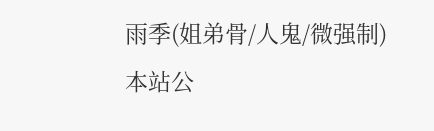雨季(姐弟骨/人鬼/微强制)
本站公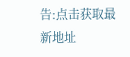告:点击获取最新地址